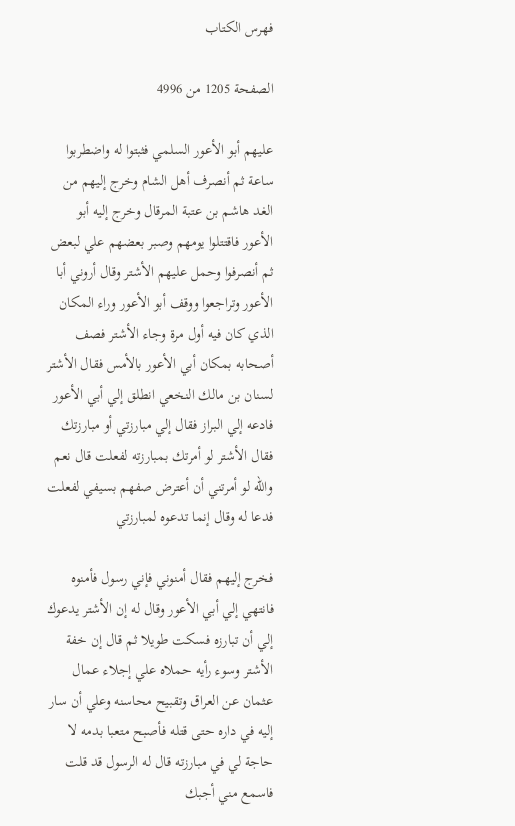فهرس الكتاب

الصفحة 1205 من 4996

عليهم أبو الأعور السلمي فثبتوا له واضطربوا ساعة ثم أنصرف أهل الشام وخرج إليهم من الغد هاشم بن عتبة المرقال وخرج إليه أبو الأعور فاقتتلوا يومهم وصبر بعضهم علي لبعض ثم أنصرفوا وحمل عليهم الأشتر وقال أروني أبا الأعور وتراجعوا ووقف أبو الأعور وراء المكان الذي كان فيه أول مرة وجاء الأشتر فصف أصحابه بمكان أبي الأعور بالأمس فقال الأشتر لسنان بن مالك النخعي انطلق إلي أبي الأعور فادعه إلي البراز فقال إلي مبارزتي أو مبارزتك فقال الأشتر لو أمرتك بمبارزته لفعلت قال نعم والله لو أمرتني أن أعترض صفهم بسيفي لفعلت فدعا له وقال إنما تدعوه لمبارزتي

فخرج إليهم فقال أمنوني فإني رسول فأمنوه فانتهي إلي أبي الأعور وقال له إن الأشتر يدعوك إلي أن تبارزه فسكت طويلا ثم قال إن خفة الأشتر وسوء رأيه حملاه علي إجلاء عمال عثمان عن العراق وتقبيح محاسنه وعلي أن سار إليه في داره حتى قتله فأصبح متعبا بدمه لا حاجة لي في مبارزته قال له الرسول قد قلت فاسمع مني أجبك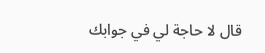قال لا حاجة لي في جوابك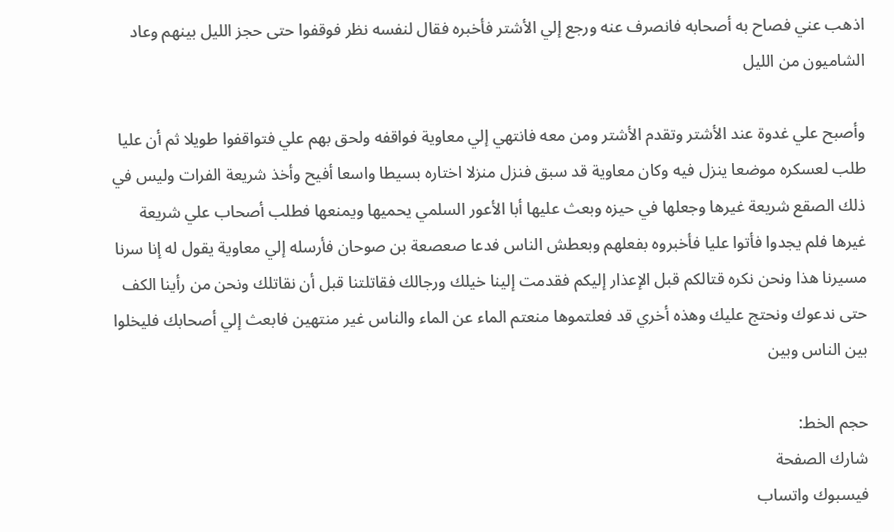اذهب عني فصاح به أصحابه فانصرف عنه ورجع إلي الأشتر فأخبره فقال لنفسه نظر فوقفوا حتى حجز الليل بينهم وعاد الشاميون من الليل

وأصبح علي غدوة عند الأشتر وتقدم الأشتر ومن معه فانتهي إلي معاوية فواقفه ولحق بهم علي فتواقفوا طويلا ثم أن عليا طلب لعسكره موضعا ينزل فيه وكان معاوية قد سبق فنزل منزلا اختاره بسيطا واسعا أفيح وأخذ شريعة الفرات وليس في ذلك الصقع شريعة غيرها وجعلها في حيزه وبعث عليها أبا الأعور السلمي يحميها ويمنعها فطلب أصحاب علي شريعة غيرها فلم يجدوا فأتوا عليا فأخبروه بفعلهم وبعطش الناس فدعا صعصعة بن صوحان فأرسله إلي معاوية يقول له إنا سرنا مسيرنا هذا ونحن نكره قتالكم قبل الإعذار إليكم فقدمت إلينا خيلك ورجالك فقاتلتنا قبل أن نقاتلك ونحن من رأينا الكف حتى ندعوك ونحتج عليك وهذه أخري قد فعلتموها منعتم الماء عن الماء والناس غير منتهين فابعث إلي أصحابك فليخلوا بين الناس وبين

حجم الخط:
شارك الصفحة
فيسبوك واتساب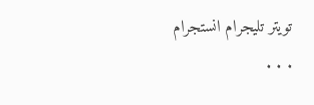تويتر تليجرام انستجرام
. . .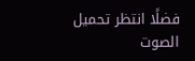فضلًا انتظر تحميل الصوت